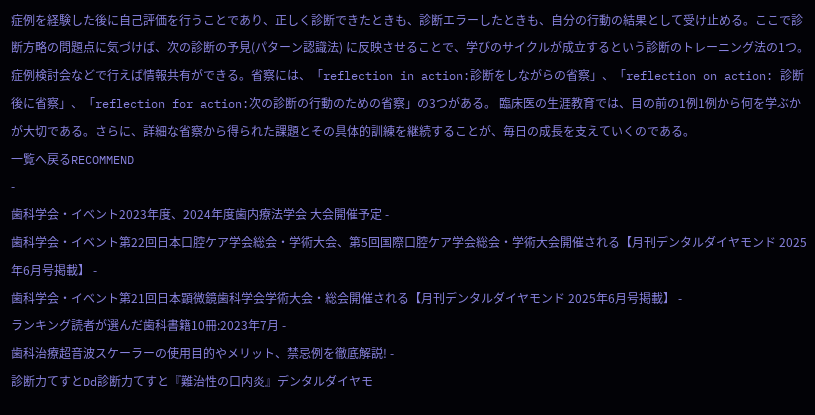症例を経験した後に自己評価を行うことであり、正しく診断できたときも、診断エラーしたときも、自分の行動の結果として受け止める。ここで診断方略の問題点に気づけば、次の診断の予見(パターン認識法) に反映させることで、学びのサイクルが成立するという診断のトレーニング法の1つ。症例検討会などで行えば情報共有ができる。省察には、「reflection in action:診断をしながらの省察」、「reflection on action: 診断後に省察」、「reflection for action:次の診断の⾏動のための省察」の3つがある。 臨床医の生涯教育では、目の前の1例1例から何を学ぶかが大切である。さらに、詳細な省察から得られた課題とその具体的訓練を継続することが、毎日の成長を支えていくのである。
一覧へ戻るRECOMMEND
-
歯科学会・イベント2023年度、2024年度歯内療法学会 大会開催予定 -
歯科学会・イベント第22回日本口腔ケア学会総会・学術大会、第5回国際口腔ケア学会総会・学術大会開催される【月刊デンタルダイヤモンド 2025年6月号掲載】 -
歯科学会・イベント第21回日本顕微鏡歯科学会学術大会・総会開催される【月刊デンタルダイヤモンド 2025年6月号掲載】 -
ランキング読者が選んだ歯科書籍10冊:2023年7月 -
歯科治療超音波スケーラーの使用目的やメリット、禁忌例を徹底解説! -
診断力てすとDd診断力てすと『難治性の口内炎』デンタルダイヤモ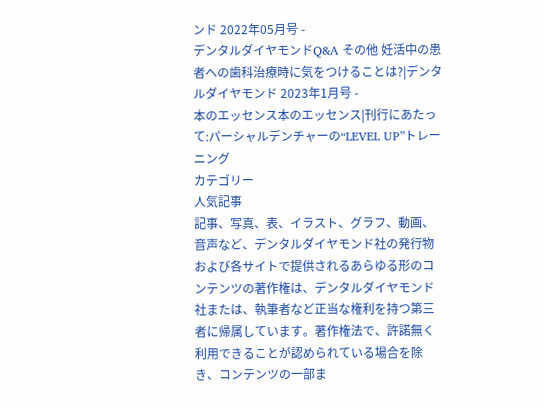ンド 2022年05月号 -
デンタルダイヤモンドQ&A その他 妊活中の患者への歯科治療時に気をつけることは?|デンタルダイヤモンド 2023年1月号 -
本のエッセンス本のエッセンス|刊行にあたって:パーシャルデンチャーの“LEVEL UP”トレーニング
カテゴリー
人気記事
記事、写真、表、イラスト、グラフ、動画、音声など、デンタルダイヤモンド社の発行物および各サイトで提供されるあらゆる形のコンテンツの著作権は、デンタルダイヤモンド社または、執筆者など正当な権利を持つ第三者に帰属しています。著作権法で、許諾無く利用できることが認められている場合を除き、コンテンツの一部ま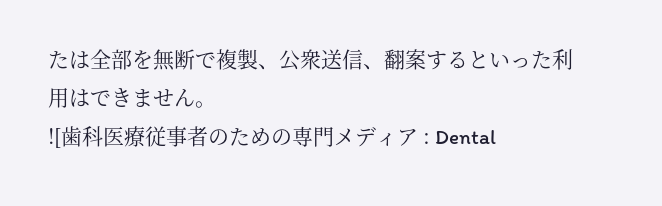たは全部を無断で複製、公衆送信、翻案するといった利用はできません。
![歯科医療従事者のための専門メディア : Dental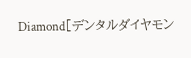Diamond[デンタルダイヤモン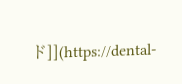ド]](https://dental-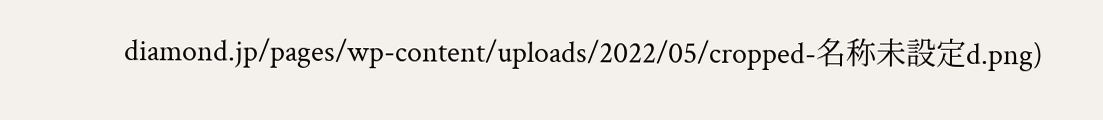diamond.jp/pages/wp-content/uploads/2022/05/cropped-名称未設定d.png)